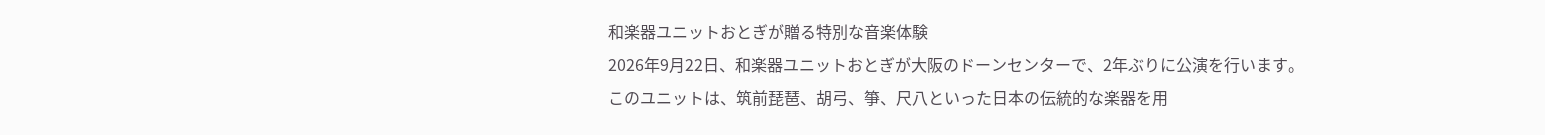和楽器ユニットおとぎが贈る特別な音楽体験
2026年9月22日、和楽器ユニットおとぎが大阪のドーンセンターで、2年ぶりに公演を行います。このユニットは、筑前琵琶、胡弓、箏、尺八といった日本の伝統的な楽器を用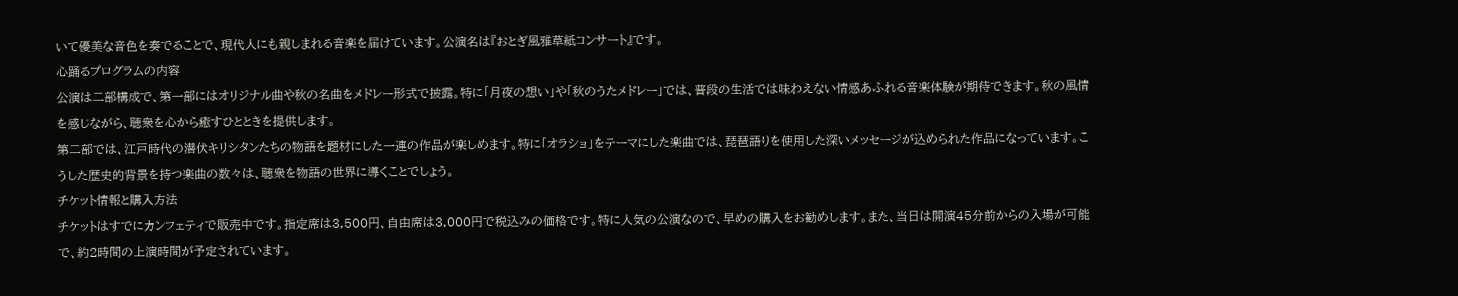いて優美な音色を奏でることで、現代人にも親しまれる音楽を届けています。公演名は『おとぎ風雅草紙コンサート』です。
心踊るプログラムの内容
公演は二部構成で、第一部にはオリジナル曲や秋の名曲をメドレー形式で披露。特に「月夜の想い」や「秋のうたメドレー」では、普段の生活では味わえない情感あふれる音楽体験が期待できます。秋の風情を感じながら、聴衆を心から癒すひとときを提供します。
第二部では、江戸時代の潜伏キリシタンたちの物語を題材にした一連の作品が楽しめます。特に「オラショ」をテーマにした楽曲では、琵琶語りを使用した深いメッセージが込められた作品になっています。こうした歴史的背景を持つ楽曲の数々は、聴衆を物語の世界に導くことでしょう。
チケット情報と購入方法
チケットはすでにカンフェティで販売中です。指定席は3,500円、自由席は3,000円で税込みの価格です。特に人気の公演なので、早めの購入をお勧めします。また、当日は開演45分前からの入場が可能で、約2時間の上演時間が予定されています。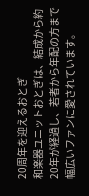20周年を迎えるおとぎ
和楽器ユニットおとぎは、結成から約20年が経過し、若者から年配の方まで幅広いファンに愛されています。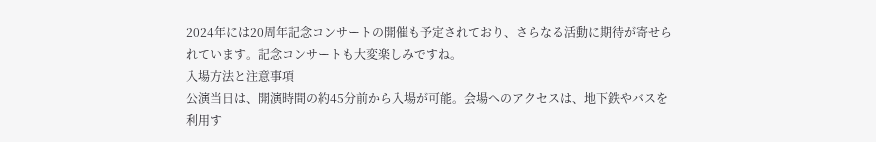2024年には20周年記念コンサートの開催も予定されており、さらなる活動に期待が寄せられています。記念コンサートも大変楽しみですね。
入場方法と注意事項
公演当日は、開演時間の約45分前から入場が可能。会場へのアクセスは、地下鉄やバスを利用す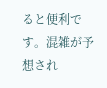ると便利です。混雑が予想され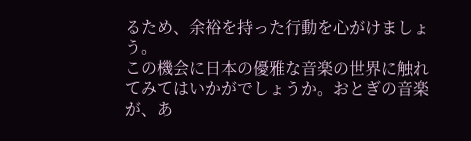るため、余裕を持った行動を心がけましょう。
この機会に日本の優雅な音楽の世界に触れてみてはいかがでしょうか。おとぎの音楽が、あ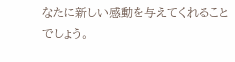なたに新しい感動を与えてくれることでしょう。